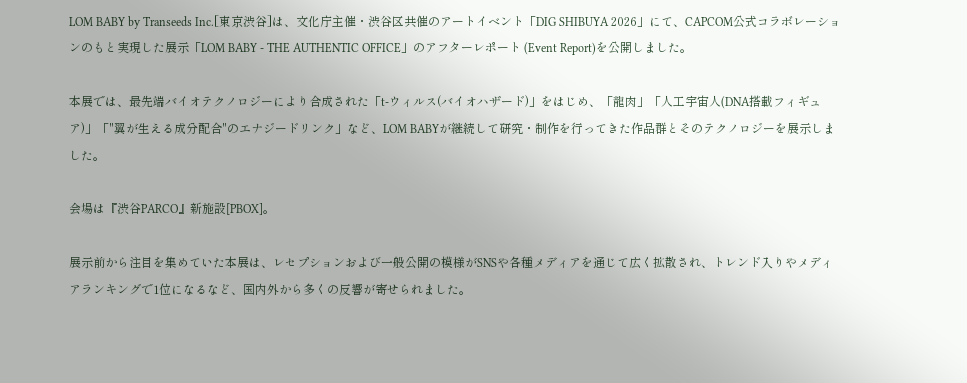LOM BABY by Transeeds Inc.[東京渋谷]は、文化庁主催・渋谷区共催のアートイベント「DIG SHIBUYA 2026」にて、CAPCOM公式コラボレーションのもと実現した展示「LOM BABY - THE AUTHENTIC OFFICE」のアフターレポート (Event Report)を公開しました。

本展では、最先端バイオテクノロジーにより合成された「t-ウィルス(バイオハザード)」をはじめ、「龍肉」「人工宇宙人(DNA搭載フィギュア)」「"翼が生える成分配合"のエナジードリンク」など、LOM BABYが継続して研究・制作を行ってきた作品群とそのテクノロジーを展示しました。

会場は『渋谷PARCO』新施設[PBOX]。

展示前から注目を集めていた本展は、レセプションおよび一般公開の模様がSNSや各種メディアを通じて広く拡散され、トレンド入りやメディアランキングで1位になるなど、国内外から多くの反響が寄せられました。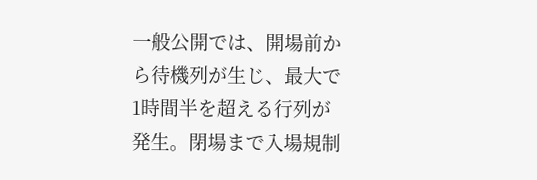一般公開では、開場前から待機列が生じ、最大で1時間半を超える行列が発生。閉場まで入場規制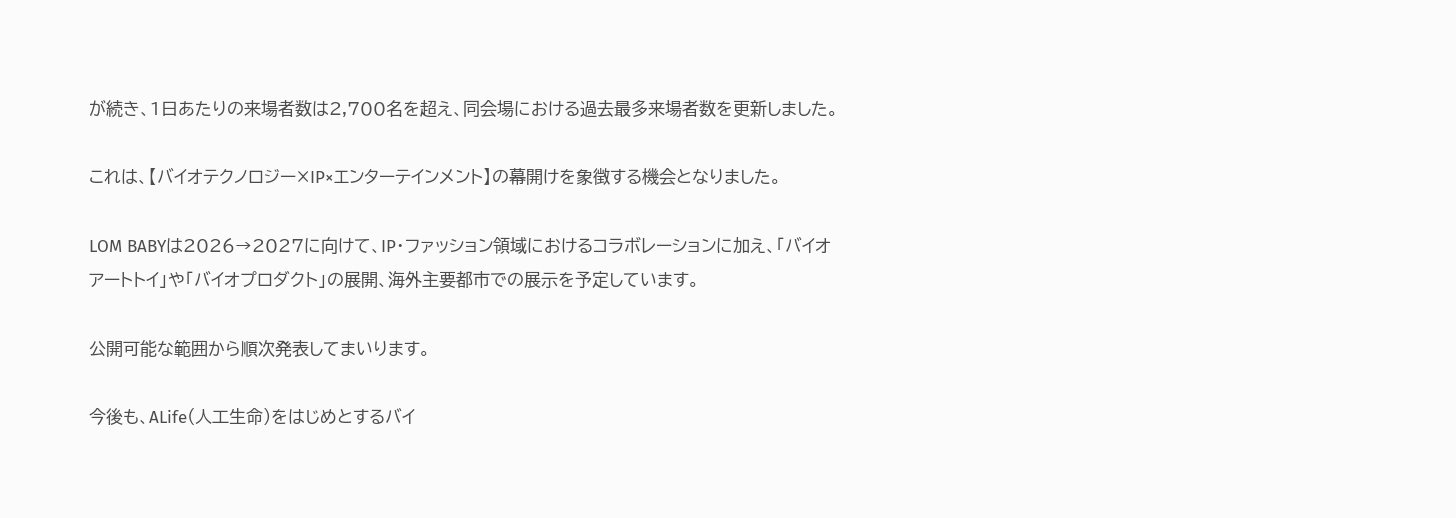が続き、1日あたりの来場者数は2,700名を超え、同会場における過去最多来場者数を更新しました。

これは、【バイオテクノロジー×IP×エンターテインメント】の幕開けを象徴する機会となりました。

LOM BABYは2026→2027に向けて、IP・ファッション領域におけるコラボレーションに加え、「バイオアートトイ」や「バイオプロダクト」の展開、海外主要都市での展示を予定しています。

公開可能な範囲から順次発表してまいります。

今後も、ALife(人工生命)をはじめとするバイ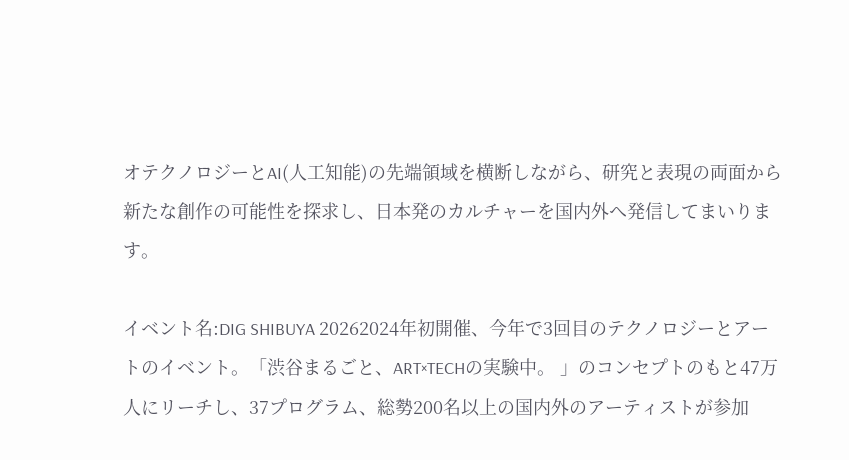オテクノロジーとAI(人工知能)の先端領域を横断しながら、研究と表現の両面から新たな創作の可能性を探求し、日本発のカルチャーを国内外へ発信してまいります。

イベント名:DIG SHIBUYA 20262024年初開催、今年で3回目のテクノロジーとアートのイベント。「渋谷まるごと、ART×TECHの実験中。 」のコンセプトのもと47万人にリーチし、37プログラム、総勢200名以上の国内外のアーティストが参加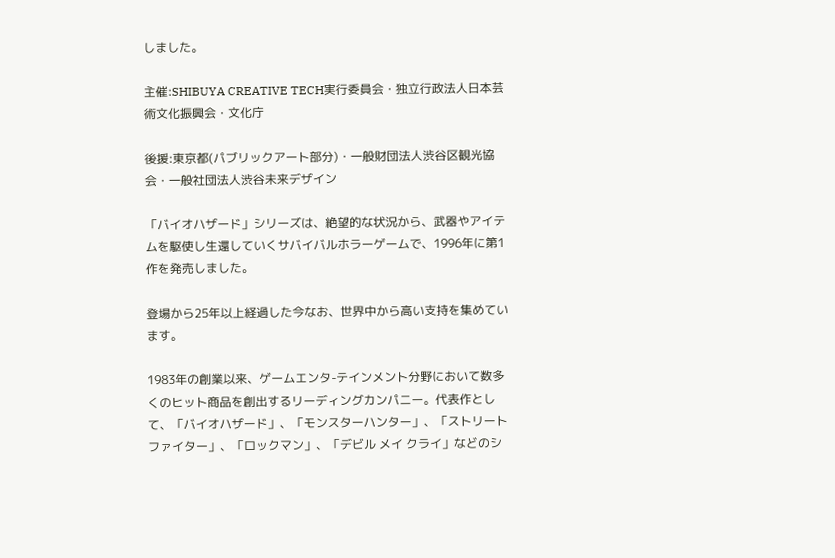しました。

主催:SHIBUYA CREATIVE TECH実行委員会・独立行政法人日本芸術文化振興会・文化庁

後援:東京都(パブリックアート部分)・一般財団法人渋谷区観光協会・一般社団法人渋谷未来デザイン

「バイオハザード」シリーズは、絶望的な状況から、武器やアイテムを駆使し生還していくサバイバルホラーゲームで、1996年に第1作を発売しました。

登場から25年以上経過した今なお、世界中から高い支持を集めています。

1983年の創業以来、ゲームエンタ-テインメント分野において数多くのヒット商品を創出するリーディングカンパニー。代表作として、「バイオハザード」、「モンスターハンター」、「ストリートファイター」、「ロックマン」、「デビル メイ クライ」などのシ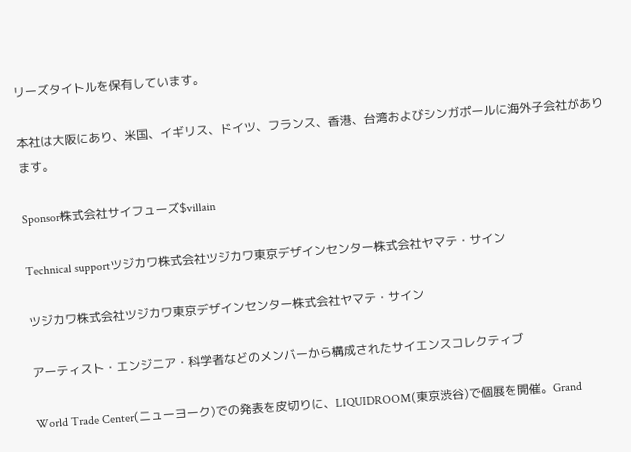リーズタイトルを保有しています。

本社は大阪にあり、米国、イギリス、ドイツ、フランス、香港、台湾およびシンガポールに海外子会社があります。

Sponsor株式会社サイフューズ$villain

Technical supportツジカワ株式会社ツジカワ東京デザインセンター株式会社ヤマテ・サイン

ツジカワ株式会社ツジカワ東京デザインセンター株式会社ヤマテ・サイン

アーティスト・エンジニア・科学者などのメンバーから構成されたサイエンスコレクティブ

World Trade Center(ニューヨーク)での発表を皮切りに、LIQUIDROOM(東京渋谷)で個展を開催。Grand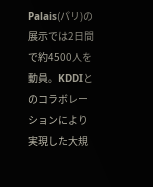Palais(パリ)の展示では2日間で約4500人を動員。KDDIとのコラボレーションにより実現した大規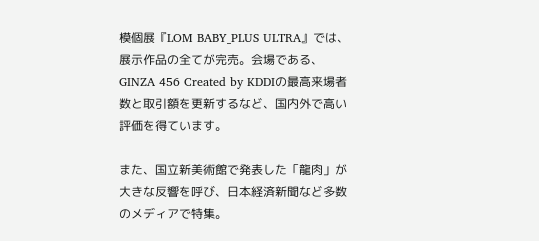模個展『LOM BABY_PLUS ULTRA』では、展示作品の全てが完売。会場である、GINZA 456 Created by KDDIの最高来場者数と取引額を更新するなど、国内外で高い評価を得ています。

また、国立新美術館で発表した「龍肉」が大きな反響を呼び、日本経済新聞など多数のメディアで特集。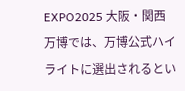EXPO2025 大阪・関西万博では、万博公式ハイライトに選出されるとい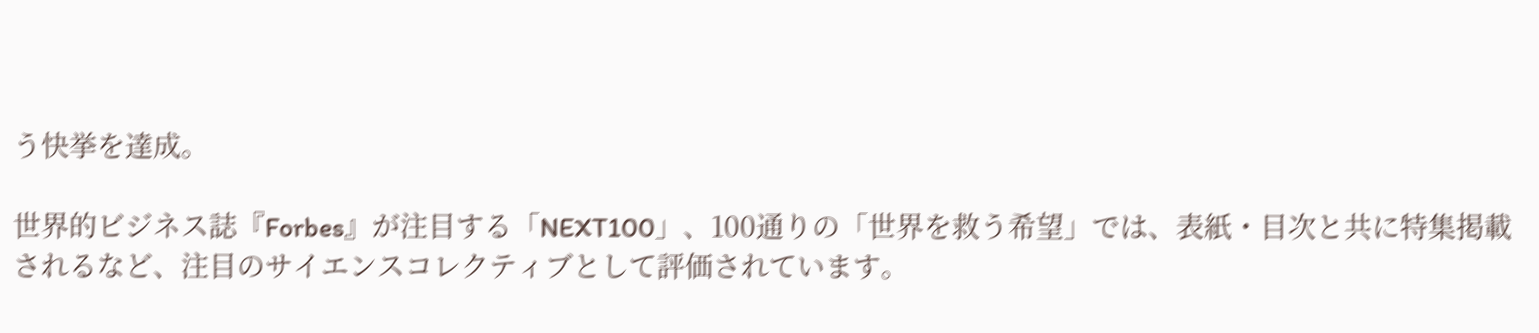う快挙を達成。

世界的ビジネス誌『Forbes』が注目する「NEXT100」、100通りの「世界を救う希望」では、表紙・目次と共に特集掲載されるなど、注目のサイエンスコレクティブとして評価されています。